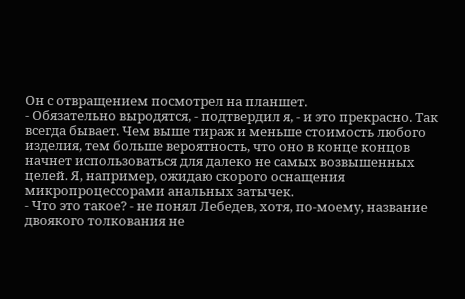Он с отвращением посмотрел на планшет.
- Обязательно выродятся, - подтвердил я, - и это прекрасно. Так всегда бывает. Чем выше тираж и меньше стоимость любого изделия, тем больше вероятность, что оно в конце концов начнет использоваться для далеко не самых возвышенных целей. Я, например, ожидаю скорого оснащения микропроцессорами анальных затычек.
- Что это такое? - не понял Лебедев, хотя, по-моему, название двоякого толкования не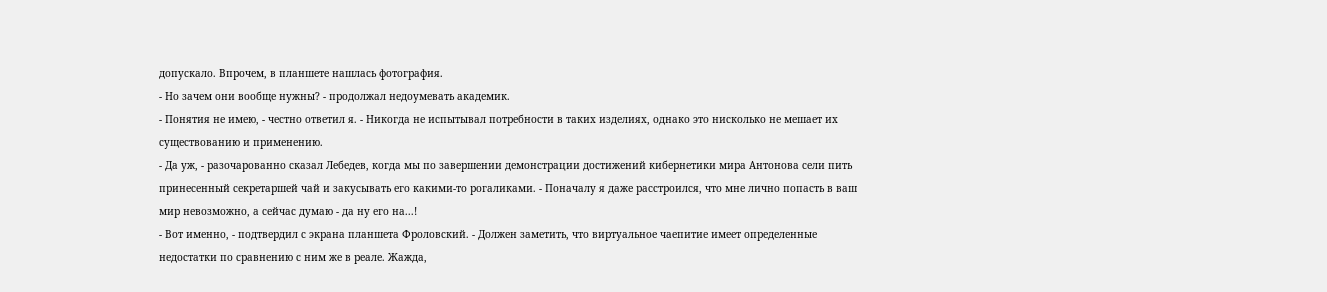допускало. Впрочем, в планшете нашлась фотография.
- Но зачем они вообще нужны? - продолжал недоумевать академик.
- Понятия не имею, - честно ответил я. - Никогда не испытывал потребности в таких изделиях, однако это нисколько не мешает их существованию и применению.
- Да уж, - разочарованно сказал Лебедев, когда мы по завершении демонстрации достижений кибернетики мира Антонова сели пить принесенный секретаршей чай и закусывать его какими-то рогаликами. - Поначалу я даже расстроился, что мне лично попасть в ваш мир невозможно, а сейчас думаю - да ну его на...!
- Вот именно, - подтвердил с экрана планшета Фроловский. - Должен заметить, что виртуальное чаепитие имеет определенные недостатки по сравнению с ним же в реале. Жажда,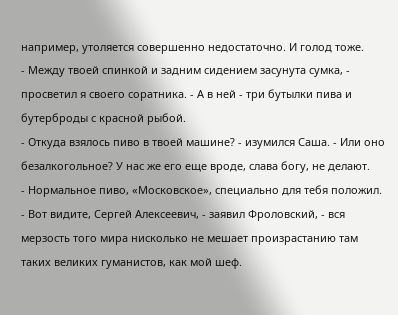например, утоляется совершенно недостаточно. И голод тоже.
- Между твоей спинкой и задним сидением засунута сумка, - просветил я своего соратника. - А в ней - три бутылки пива и бутерброды с красной рыбой.
- Откуда взялось пиво в твоей машине? - изумился Саша. - Или оно безалкогольное? У нас же его еще вроде, слава богу, не делают.
- Нормальное пиво, «Московское», специально для тебя положил.
- Вот видите, Сергей Алексеевич, - заявил Фроловский, - вся мерзость того мира нисколько не мешает произрастанию там таких великих гуманистов, как мой шеф.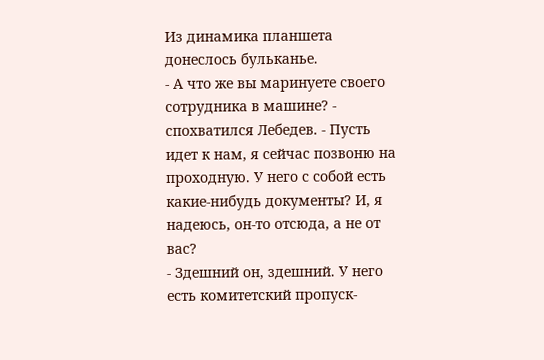Из динамика планшета донеслось бульканье.
- А что же вы маринуете своего сотрудника в машине? - спохватился Лебедев. - Пусть идет к нам, я сейчас позвоню на проходную. У него с собой есть какие-нибудь документы? И, я надеюсь, он-то отсюда, а не от вас?
- Здешний он, здешний. У него есть комитетский пропуск-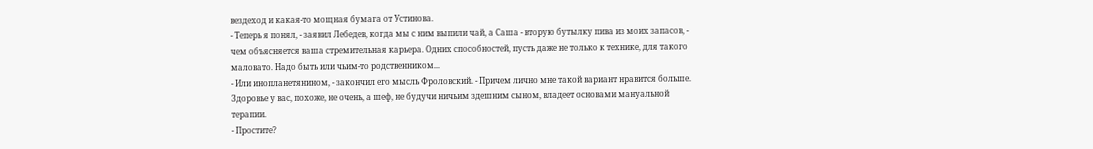вездеход и какая-то мощная бумага от Устинова.
- Теперь я понял, - заявил Лебедев, когда мы с ним выпили чай, а Саша - вторую бутылку пива из моих запасов, - чем объясняется ваша стремительная карьера. Одних способностей, пусть даже не только к технике, для такого маловато. Надо быть или чьим-то родственником...
- Или инопланетянином, - закончил его мысль Фроловский. - Причем лично мне такой вариант нравится больше. Здоровье у вас, похоже, не очень, а шеф, не будучи ничьим здешним сыном, владеет основами мануальной терапии.
- Простите?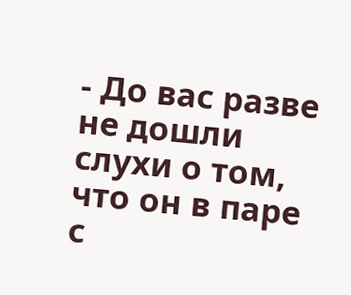- До вас разве не дошли слухи о том, что он в паре с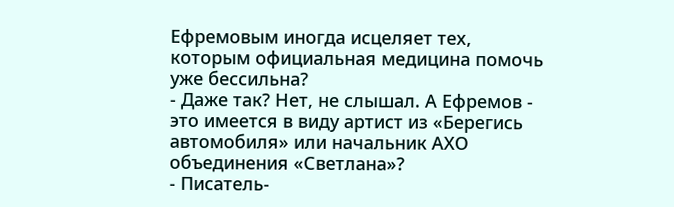Ефремовым иногда исцеляет тех, которым официальная медицина помочь уже бессильна?
- Даже так? Нет, не слышал. А Ефремов - это имеется в виду артист из «Берегись автомобиля» или начальник АХО объединения «Светлана»?
- Писатель-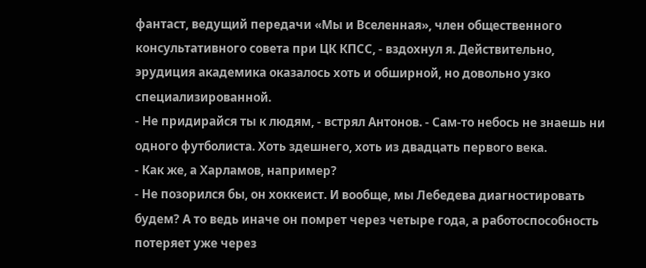фантаст, ведущий передачи «Мы и Вселенная», член общественного консультативного совета при ЦК КПСС, - вздохнул я. Действительно, эрудиция академика оказалось хоть и обширной, но довольно узко специализированной.
- Не придирайся ты к людям, - встрял Антонов. - Сам-то небось не знаешь ни одного футболиста. Хоть здешнего, хоть из двадцать первого века.
- Как же, а Харламов, например?
- Не позорился бы, он хоккеист. И вообще, мы Лебедева диагностировать будем? А то ведь иначе он помрет через четыре года, а работоспособность потеряет уже через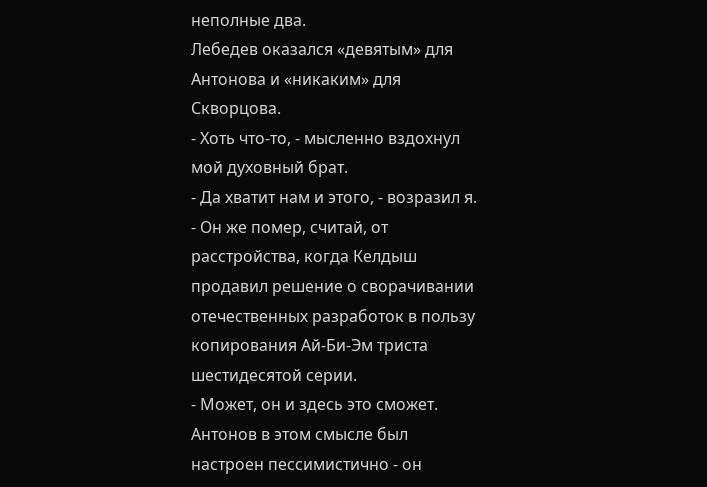неполные два.
Лебедев оказался «девятым» для Антонова и «никаким» для Скворцова.
- Хоть что-то, - мысленно вздохнул мой духовный брат.
- Да хватит нам и этого, - возразил я. - Он же помер, считай, от расстройства, когда Келдыш продавил решение о сворачивании отечественных разработок в пользу копирования Ай-Би-Эм триста шестидесятой серии.
- Может, он и здесь это сможет.
Антонов в этом смысле был настроен пессимистично - он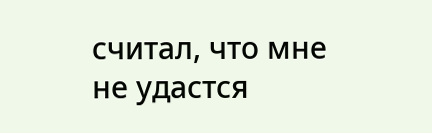считал, что мне не удастся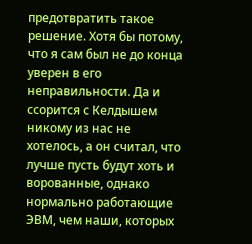предотвратить такое решение. Хотя бы потому, что я сам был не до конца уверен в его неправильности. Да и ссорится с Келдышем никому из нас не хотелось, а он считал, что лучше пусть будут хоть и ворованные, однако нормально работающие ЭВМ, чем наши, которых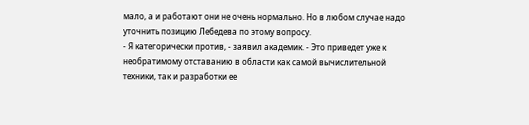мало, а и работают они не очень нормально. Но в любом случае надо уточнить позицию Лебедева по этому вопросу.
- Я категорически против, - заявил академик. - Это приведет уже к необратимому отставанию в области как самой вычислительной техники, так и разработки ее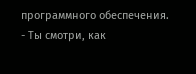программного обеспечения.
- Ты смотри, как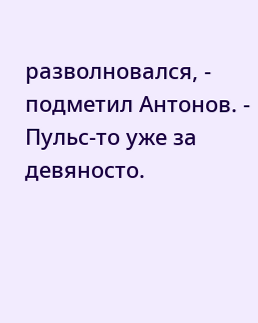разволновался, - подметил Антонов. - Пульс-то уже за девяносто.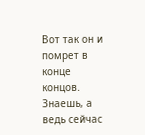Вот так он и помрет в конце концов. Знаешь, а ведь сейчас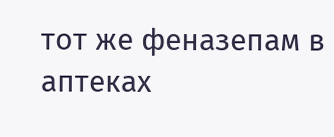тот же феназепам в аптеках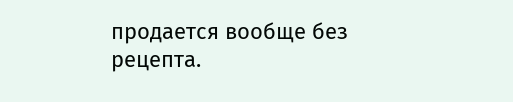продается вообще без рецепта.